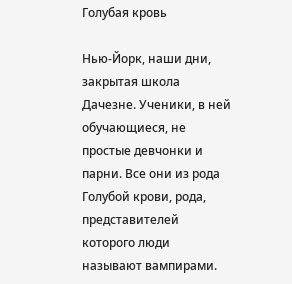Голубая кровь

Нью-Йорк, наши дни, закрытая школа Дачезне. Ученики, в ней обучающиеся, не простые девчонки и парни. Все они из рода Голубой крови, рода, представителей которого люди называют вампирами.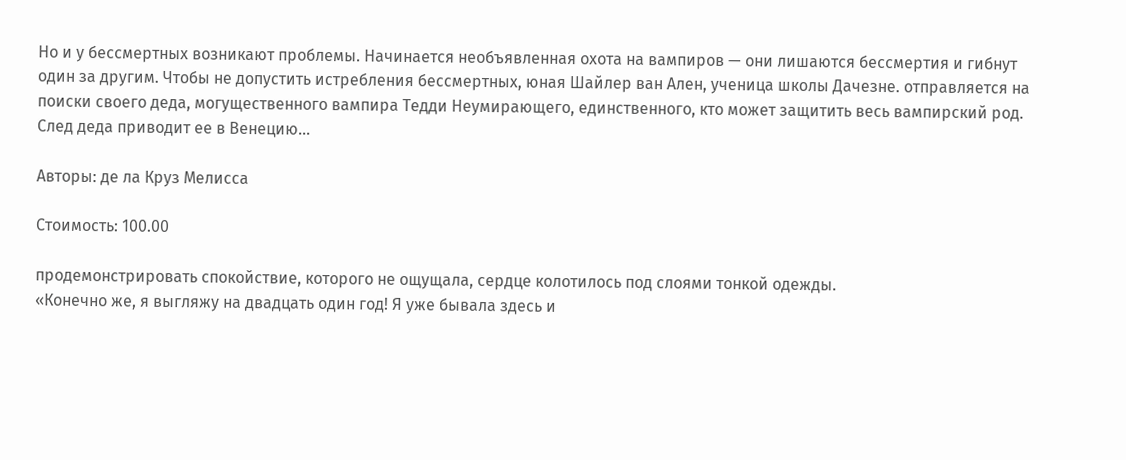Но и у бессмертных возникают проблемы. Начинается необъявленная охота на вампиров — они лишаются бессмертия и гибнут один за другим. Чтобы не допустить истребления бессмертных, юная Шайлер ван Ален, ученица школы Дачезне. отправляется на поиски своего деда, могущественного вампира Тедди Неумирающего, единственного, кто может защитить весь вампирский род. След деда приводит ее в Венецию…

Авторы: де ла Круз Мелисса

Стоимость: 100.00

продемонстрировать спокойствие, которого не ощущала, сердце колотилось под слоями тонкой одежды.
«Конечно же, я выгляжу на двадцать один год! Я уже бывала здесь и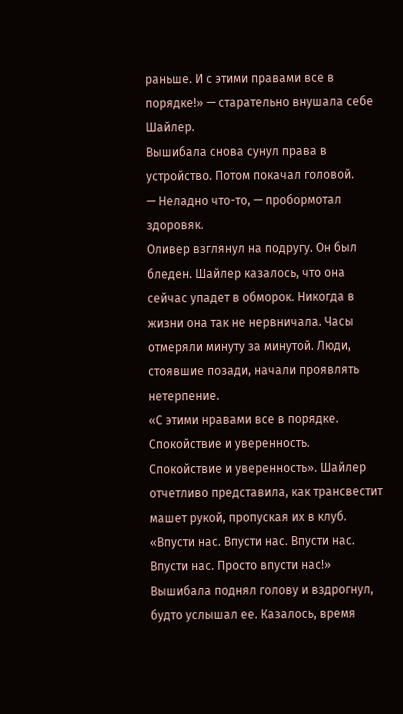раньше. И с этими правами все в порядке!» — старательно внушала себе Шайлер.
Вышибала снова сунул права в устройство. Потом покачал головой.
— Неладно что-то, — пробормотал здоровяк.
Оливер взглянул на подругу. Он был бледен. Шайлер казалось, что она сейчас упадет в обморок. Никогда в жизни она так не нервничала. Часы отмеряли минуту за минутой. Люди, стоявшие позади, начали проявлять нетерпение.
«С этими нравами все в порядке. Спокойствие и уверенность. Спокойствие и уверенность». Шайлер отчетливо представила, как трансвестит машет рукой, пропуская их в клуб. «Впусти нас. Впусти нас. Впусти нас. Впусти нас. Просто впусти нас!»
Вышибала поднял голову и вздрогнул, будто услышал ее. Казалось, время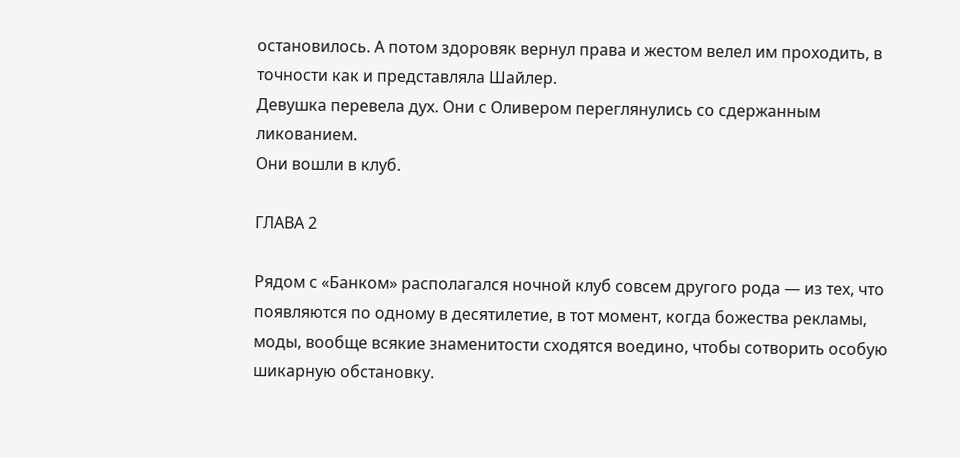остановилось. А потом здоровяк вернул права и жестом велел им проходить, в точности как и представляла Шайлер.
Девушка перевела дух. Они с Оливером переглянулись со сдержанным ликованием.
Они вошли в клуб.

ГЛАВА 2

Рядом с «Банком» располагался ночной клуб совсем другого рода — из тех, что появляются по одному в десятилетие, в тот момент, когда божества рекламы, моды, вообще всякие знаменитости сходятся воедино, чтобы сотворить особую шикарную обстановку.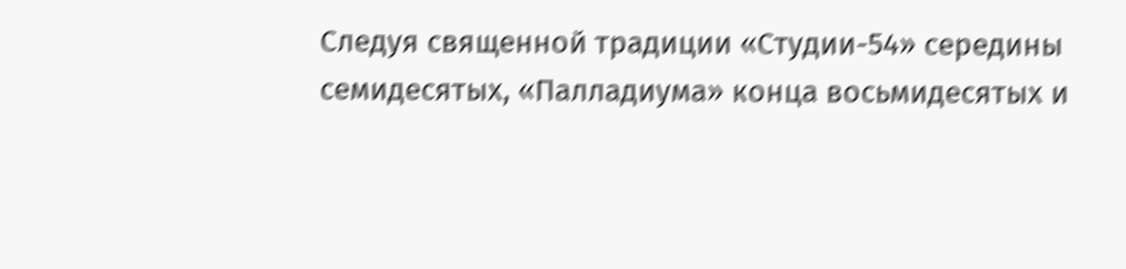Следуя священной традиции «Студии-54» середины семидесятых, «Палладиума» конца восьмидесятых и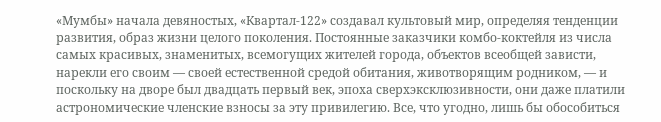«Мумбы» начала девяностых, «Квартал-122» создавал культовый мир, определяя тенденции развития, образ жизни целого поколения. Постоянные заказчики комбо-коктейля из числа самых красивых, знаменитых, всемогущих жителей города, объектов всеобщей зависти, нарекли его своим — своей естественной средой обитания, животворящим родником, — и поскольку на дворе был двадцать первый век, эпоха сверхэксклюзивности, они даже платили астрономические членские взносы за эту привилегию. Все, что угодно, лишь бы обособиться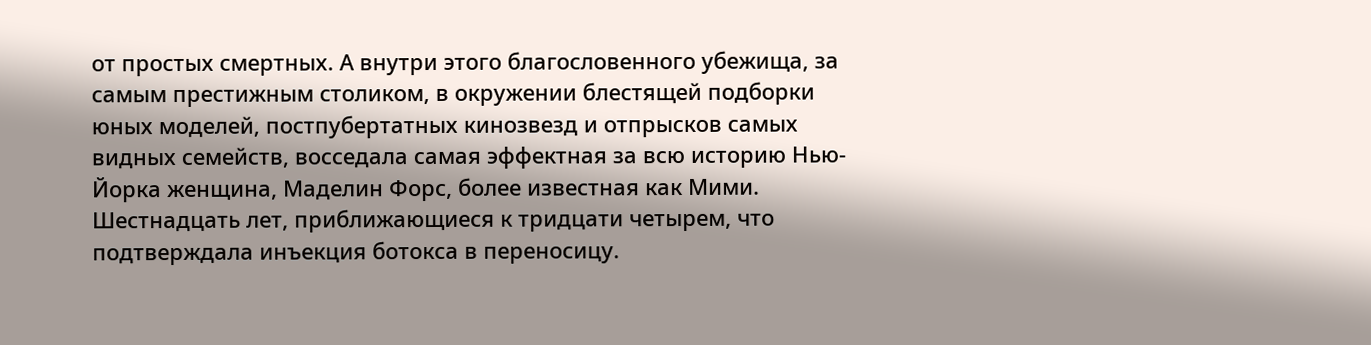от простых смертных. А внутри этого благословенного убежища, за самым престижным столиком, в окружении блестящей подборки юных моделей, постпубертатных кинозвезд и отпрысков самых видных семейств, восседала самая эффектная за всю историю Нью-Йорка женщина, Маделин Форс, более известная как Мими. Шестнадцать лет, приближающиеся к тридцати четырем, что подтверждала инъекция ботокса в переносицу.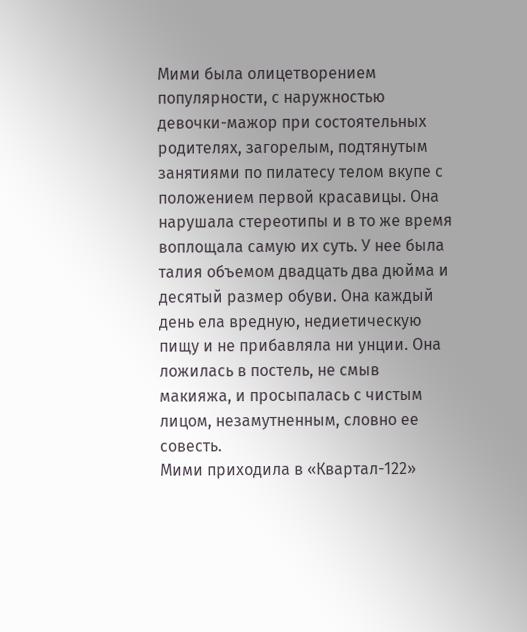Мими была олицетворением популярности, с наружностью девочки-мажор при состоятельных родителях, загорелым, подтянутым занятиями по пилатесу телом вкупе с положением первой красавицы. Она нарушала стереотипы и в то же время воплощала самую их суть. У нее была талия объемом двадцать два дюйма и десятый размер обуви. Она каждый день ела вредную, недиетическую пищу и не прибавляла ни унции. Она ложилась в постель, не смыв макияжа, и просыпалась с чистым лицом, незамутненным, словно ее совесть.
Мими приходила в «Квартал-122»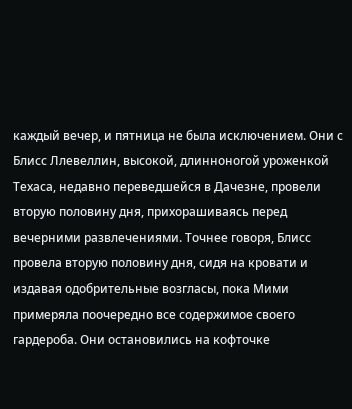каждый вечер, и пятница не была исключением. Они с Блисс Ллевеллин, высокой, длинноногой уроженкой Техаса, недавно переведшейся в Дачезне, провели вторую половину дня, прихорашиваясь перед вечерними развлечениями. Точнее говоря, Блисс провела вторую половину дня, сидя на кровати и издавая одобрительные возгласы, пока Мими примеряла поочередно все содержимое своего гардероба. Они остановились на кофточке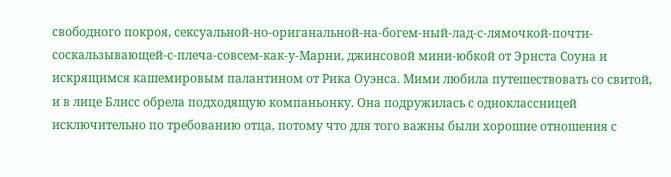свободного покроя, сексуальной-но-ориганальной-на-богем-ный-лад-с-лямочкой-почти-соскальзывающей-с-плеча-совсем-как-у-Марни, джинсовой мини-юбкой от Эрнста Соуна и искрящимся кашемировым палантином от Рика Оуэнса. Мими любила путешествовать со свитой, и в лице Блисс обрела подходящую компаньонку. Она подружилась с одноклассницей исключительно по требованию отца, потому что для того важны были хорошие отношения с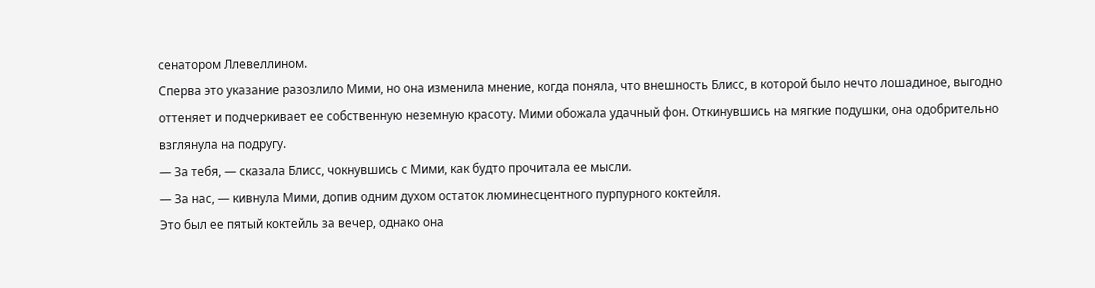сенатором Ллевеллином.
Сперва это указание разозлило Мими, но она изменила мнение, когда поняла, что внешность Блисс, в которой было нечто лошадиное, выгодно оттеняет и подчеркивает ее собственную неземную красоту. Мими обожала удачный фон. Откинувшись на мягкие подушки, она одобрительно взглянула на подругу.
— За тебя, — сказала Блисс, чокнувшись с Мими, как будто прочитала ее мысли.
— За нас, — кивнула Мими, допив одним духом остаток люминесцентного пурпурного коктейля.
Это был ее пятый коктейль за вечер, однако она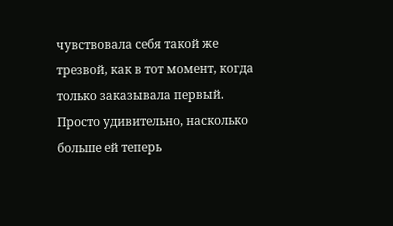чувствовала себя такой же трезвой, как в тот момент, когда только заказывала первый. Просто удивительно, насколько больше ей теперь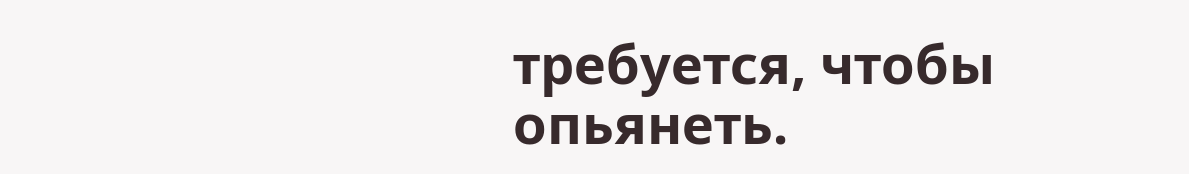требуется, чтобы опьянеть.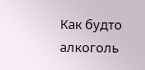Как будто алкоголь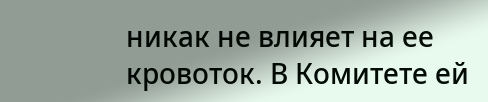никак не влияет на ее кровоток. В Комитете ей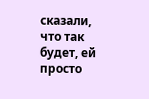сказали, что так будет, ей просто